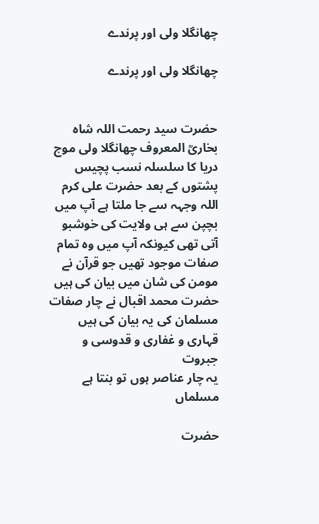چھانگلا ولی اور پرندے

چھانگلا ولی اور پرندے


حضرت سید رحمت اللہ شاہ بخاریؒ المعروف چھانگلا ولی موج دریا کا سلسلہ نسب پچیس پشتوں کے بعد حضرت علی کرم اللہ وجہہ سے جا ملتا ہے آپ میں بچپن سے ہی ولایت کی خوشبو آتی تھی کیونکہ آپ میں وہ تمام صفات موجود تھیں جو قرآن نے مومن کی شان میں بیان کی ہیں
حضرت محمد اقبال نے چار صفات مسلمان کی یہ بیان کی ہیں
قہاری و غفاری و قدوسی و جبروت
یہ چار عناصر ہوں تو بنتا ہے مسلماں

حضرت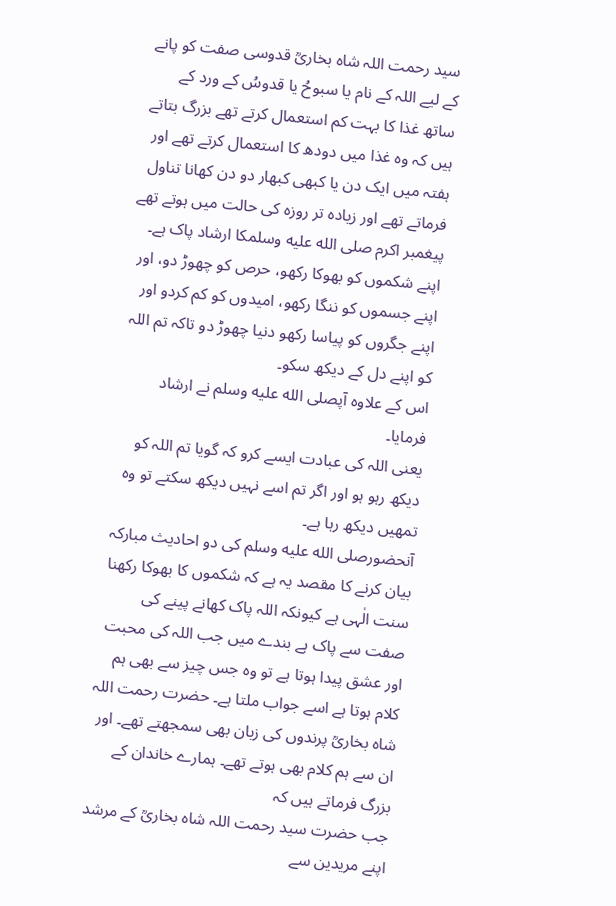سید رحمت اللہ شاہ بخاریؒ قدوسی صفت کو پانے کے لیے اللہ کے نام یا سبوحُ یا قدوسُ کے ورد کے ساتھ غذا کا بہت کم استعمال کرتے تھے بزرگ بتاتے ہیں کہ وہ غذا میں دودھ کا استعمال کرتے تھے اور ہفتہ میں ایک دن یا کبھی کبھار دو دن کھانا تناول فرماتے تھے اور زیادہ تر روزہ کی حالت میں ہوتے تھے
پیغمبر اکرم صلى الله عليه وسلمکا ارشاد پاک ہے۔
اپنے شکموں کو بھوکا رکھو، حرص کو چھوڑ دو، اور اپنے جسموں کو ننگا رکھو، امیدوں کو کم کردو اور اپنے جگروں کو پیاسا رکھو دنیا چھوڑ دو تاکہ تم اللہ کو اپنے دل کے دیکھ سکو۔
اس کے علاوہ آپصلى الله عليه وسلم نے ارشاد فرمایا۔
یعنی اللہ کی عبادت ایسے کرو کہ گویا تم اللہ کو دیکھ رہو ہو اور اگر تم اسے نہیں دیکھ سکتے تو وہ تمھیں دیکھ رہا ہے۔
آنحضورصلى الله عليه وسلم کی دو احادیث مبارکہ بیان کرنے کا مقصد یہ ہے کہ شکموں کا بھوکا رکھنا سنت الٰہی ہے کیونکہ اللہ پاک کھانے پینے کی صفت سے پاک ہے بندے میں جب اللہ کی محبت اور عشق پیدا ہوتا ہے تو وہ جس چیز سے بھی ہم کلام ہوتا ہے اسے جواب ملتا ہے۔ حضرت رحمت اللہ شاہ بخاریؒ پرندوں کی زبان بھی سمجھتے تھے۔ اور ان سے ہم کلام بھی ہوتے تھے۔ ہمارے خاندان کے بزرگ فرماتے ہیں کہ
جب حضرت سید رحمت اللہ شاہ بخاریؒ کے مرشد اپنے مریدین سے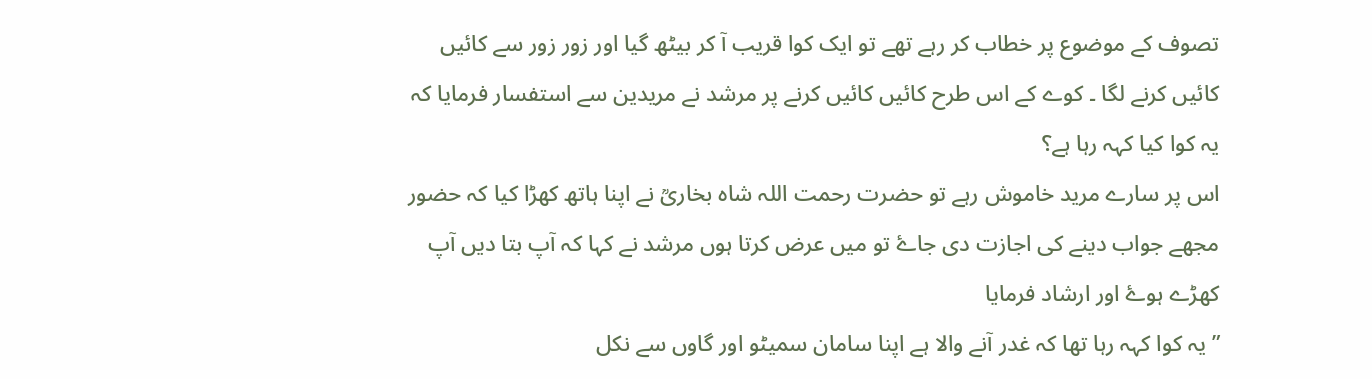تصوف کے موضوع پر خطاب کر رہے تھے تو ایک کوا قریب آ کر بیٹھ گیا اور زور زور سے کائیں کائیں کرنے لگا ۔ کوے کے اس طرح کائیں کائیں کرنے پر مرشد نے مریدین سے استفسار فرمایا کہ یہ کوا کیا کہہ رہا ہے؟
اس پر سارے مرید خاموش رہے تو حضرت رحمت اللہ شاہ بخاریؒ نے اپنا ہاتھ کھڑا کیا کہ حضور مجھے جواب دینے کی اجازت دی جاۓ تو میں عرض کرتا ہوں مرشد نے کہا کہ آپ بتا دیں آپ کھڑے ہوۓ اور ارشاد فرمایا
” یہ کوا کہہ رہا تھا کہ غدر آنے والا ہے اپنا سامان سمیٹو اور گاوں سے نکل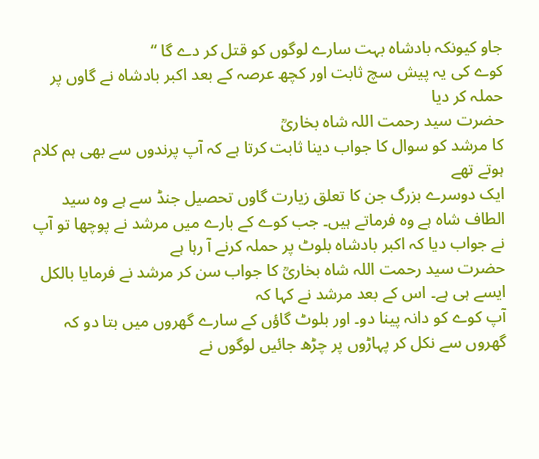جاو کیونکہ بادشاہ بہت سارے لوگوں کو قتل کر دے گا “
کوے کی یہ پیش سچ ثابت اور کچھ عرصہ کے بعد اکبر بادشاہ نے گاوں پر حملہ کر دیا
حضرت سید رحمت اللہ شاہ بخاریؒ
کا مرشد کو سوال کا جواب دینا ثابت کرتا ہے کہ آپ پرندوں سے بھی ہم کلام ہوتے تھے
ایک دوسرے بزرگ جن کا تعلق زیارت گاوں تحصیل جنڈ سے ہے وہ سید الطاف شاہ ہے وہ فرماتے ہیں۔ جب کوے کے بارے میں مرشد نے پوچھا تو آپ نے جواب دیا کہ اکبر بادشاہ بلوٹ پر حملہ کرنے آ رہا ہے
حضرت سید رحمت اللہ شاہ بخاریؒ کا جواب سن کر مرشد نے فرمایا بالکل ایسے ہی ہے۔ اس کے بعد مرشد نے کہا کہ
آپ کوے کو دانہ پینا دو۔ اور بلوٹ گاؤں کے سارے گھروں میں بتا دو کہ گھروں سے نکل کر پہاڑوں پر چڑھ جائیں لوگوں نے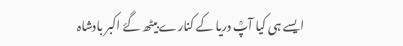ایسے ہی کیا آپؒ دریا کے کنارے بیٹھ گۓ اکبر بادشاہ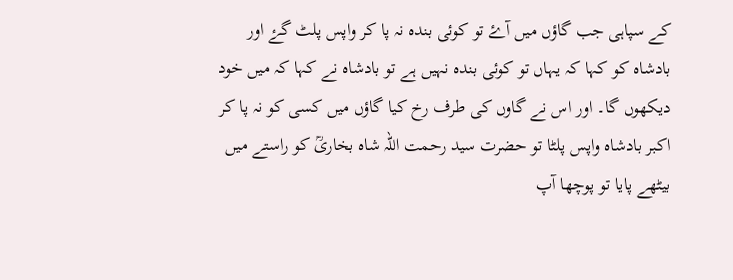کے سپاہی جب گاؤں میں آۓ تو کوئی بندہ نہ پا کر واپس پلٹ گۓ اور بادشاہ کو کہا کہ یہاں تو کوئی بندہ نہیں ہے تو بادشاہ نے کہا کہ میں خود دیکھوں گا۔ اور اس نے گاوں کی طرف رخ کیا گاؤں میں کسی کو نہ پا کر اکبر بادشاہ واپس پلٹا تو حضرت سید رحمت اللہ شاہ بخاریؒ کو راستے میں بیٹھے پایا تو پوچھا آپ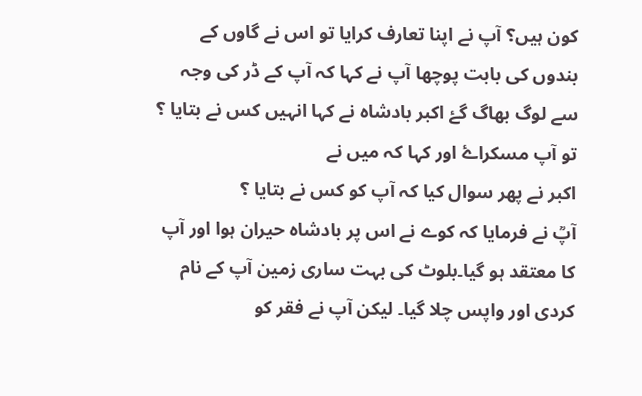کون ہیں؟ آپ نے اپنا تعارف کرایا تو اس نے گاوں کے بندوں کی بابت پوچھا آپ نے کہا کہ آپ کے ڈر کی وجہ سے لوگ بھاگ گۓ اکبر بادشاہ نے کہا انہیں کس نے بتایا ؟ تو آپ مسکراۓ اور کہا کہ میں نے
اکبر نے پھر سوال کیا کہ آپ کو کس نے بتایا ؟
آپؒ نے فرمایا کہ کوے نے اس پر بادشاہ حیران ہوا اور آپ کا معتقد ہو گیا۔بلوٹ کی بہت ساری زمین آپ کے نام کردی اور واپس چلا گیا۔ لیکن آپ نے فقر کو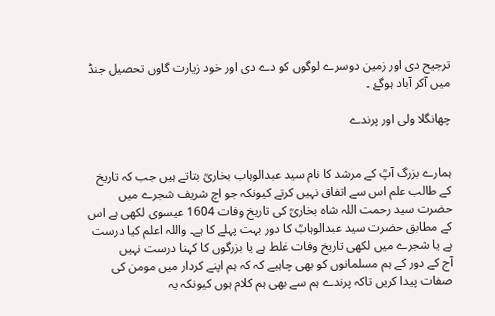ترجیح دی اور زمین دوسرے لوگوں کو دے دی اور خود زیارت گاوں تحصیل جنڈ میں آکر آباد ہوگۓ ۔

چھانگلا ولی اور پرندے


ہمارے بزرگ آپؒ کے مرشد کا نام سید عبدالوہاب بخاریؒ بتاتے ہیں جب کہ تاریخ کے طالب علم اس سے اتفاق نہیں کرتے کیونکہ جو اچ شریف شجرے میں حضرت سید رحمت اللہ شاہ بخاریؒ کی تاریخ وفات 1604 عیسوی لکھی ہے اس کے مطابق حضرت سید عبدالوہابؒ کا دور بہت پہلے کا ہے۔ واللہ اعلم کیا درست ہے یا شجرے میں لکھی تاریخ وفات غلط ہے یا بزرگوں کا کہنا درست نہیں
آج کے دور کے ہم مسلمانوں کو بھی چاہیے کہ کہ ہم اپنے کردار میں مومن کی صفات پیدا کریں تاکہ پرندے ہم سے بھی ہم کلام ہوں کیونکہ یہ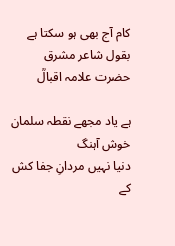کام آج بھی ہو سکتا ہے بقول شاعر مشرق حضرت علامہ اقبالؒ

ہے یاد مجھے نقطہ سلمان خوش آہنگ
دنیا نہیں مردانِ جفا کش کے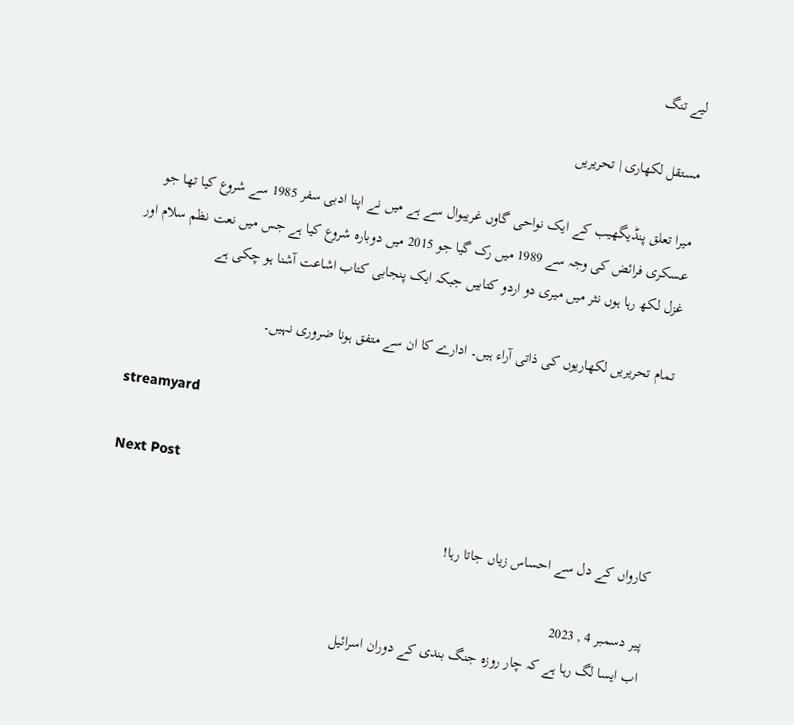لیے تنگ

مستقل لکھاری | تحریریں

میرا تعلق پنڈیگھیب کے ایک نواحی گاوں غریبوال سے ہے میں نے اپنا ادبی سفر 1985 سے شروع کیا تھا جو عسکری فرائض کی وجہ سے 1989 میں رک گیا جو 2015 میں دوبارہ شروع کیا ہے جس میں نعت نظم سلام اور غزل لکھ رہا ہوں نثر میں میری دو اردو کتابیں جبکہ ایک پنجابی کتاب اشاعت آشنا ہو چکی ہے

تمام تحریریں لکھاریوں کی ذاتی آراء ہیں۔ ادارے کا ان سے متفق ہونا ضروری نہیں۔

streamyard

Next Post

کارواں کے دل سے احساس زیاں جاتا رہا!

پیر دسمبر 4 , 2023
اب ایسا لگ رہا ہے کہ چار روزہ جنگ بندی کے دوران اسرائیل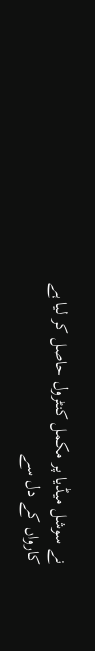نے سوشل میڈیا پر مکمل کنٹرول حاصل کر لیا ہے
کارواں کے دل سے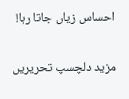احساس زیاں جاتا رہا!

مزید دلچسپ تحریریں